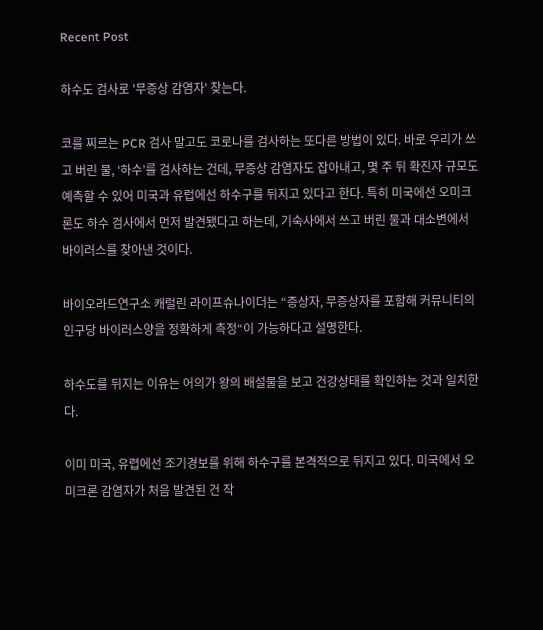Recent Post

하수도 검사로 '무증상 감염자' 찾는다.

코를 찌르는 PCR 검사 말고도 코로나를 검사하는 또다른 방법이 있다. 바로 우리가 쓰고 버린 물, ‘하수’를 검사하는 건데, 무증상 감염자도 잡아내고, 몇 주 뒤 확진자 규모도 예측할 수 있어 미국과 유럽에선 하수구를 뒤지고 있다고 한다. 특히 미국에선 오미크론도 하수 검사에서 먼저 발견됐다고 하는데, 기숙사에서 쓰고 버린 물과 대소변에서 바이러스를 찾아낸 것이다.

바이오라드연구소 캐럴린 라이프슈나이더는 “증상자, 무증상자를 포함해 커뮤니티의 인구당 바이러스양을 정확하게 측정“이 가능하다고 설명한다.

하수도를 뒤지는 이유는 어의가 왕의 배설물을 보고 건강상태를 확인하는 것과 일치한다.

이미 미국, 유렵에선 조기경보를 위해 하수구를 본격적으로 뒤지고 있다. 미국에서 오미크론 감염자가 처음 발견된 건 작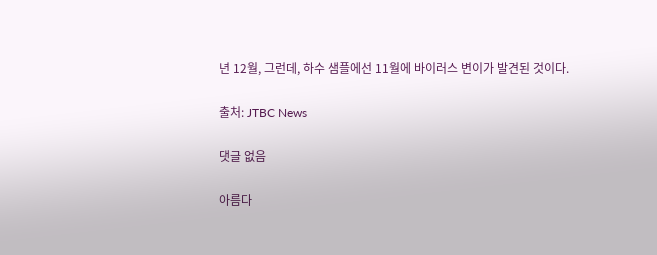년 12월, 그런데, 하수 샘플에선 11월에 바이러스 변이가 발견된 것이다.

출처: JTBC News

댓글 없음

아름다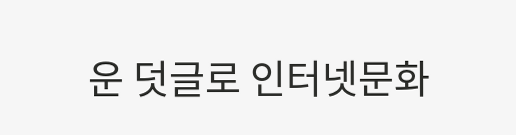운 덧글로 인터넷문화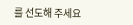를 선도해 주세요